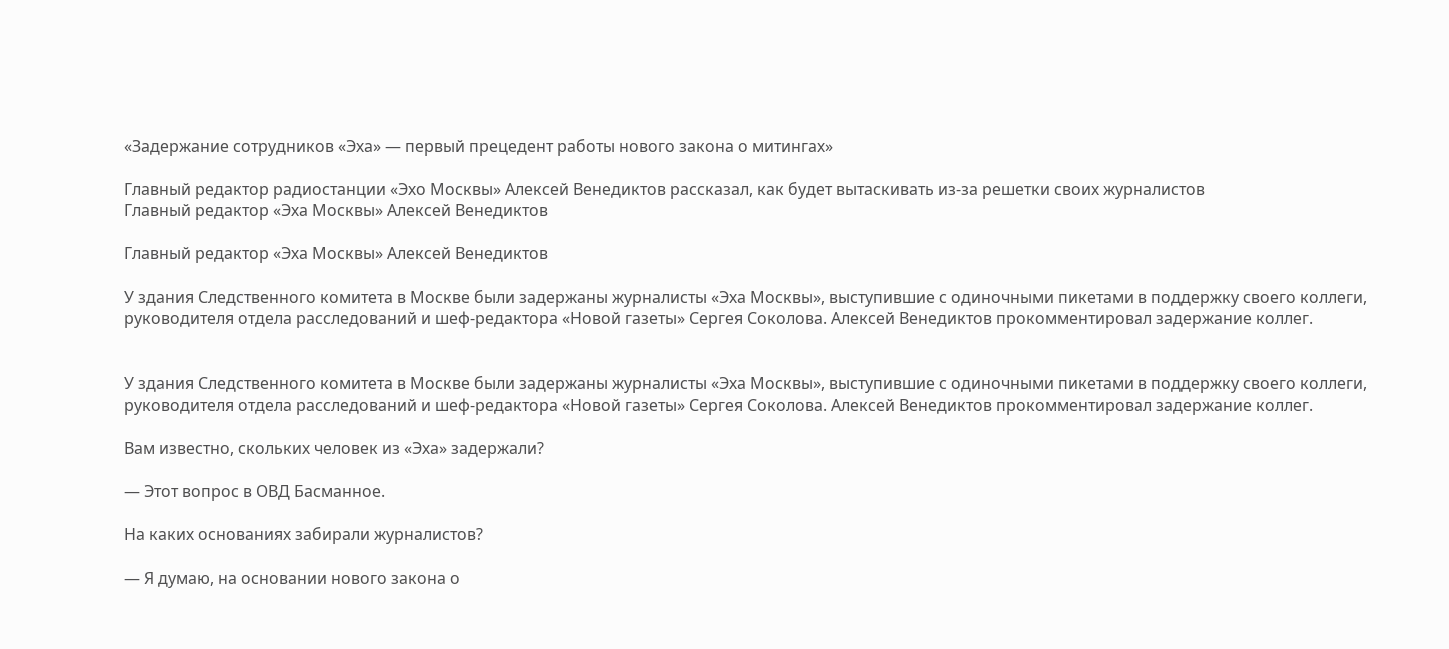«Задержание сотрудников «Эха» — первый прецедент работы нового закона о митингах»

Главный редактор радиостанции «Эхо Москвы» Алексей Венедиктов рассказал, как будет вытаскивать из-за решетки своих журналистов
Главный редактор «Эха Москвы» Алексей Венедиктов

Главный редактор «Эха Москвы» Алексей Венедиктов

У здания Следственного комитета в Москве были задержаны журналисты «Эха Москвы», выступившие с одиночными пикетами в поддержку своего коллеги, руководителя отдела расследований и шеф-редактора «Новой газеты» Сергея Соколова. Алексей Венедиктов прокомментировал задержание коллег.


У здания Следственного комитета в Москве были задержаны журналисты «Эха Москвы», выступившие с одиночными пикетами в поддержку своего коллеги, руководителя отдела расследований и шеф-редактора «Новой газеты» Сергея Соколова. Алексей Венедиктов прокомментировал задержание коллег.

Вам известно, скольких человек из «Эха» задержали?

— Этот вопрос в ОВД Басманное.

На каких основаниях забирали журналистов?

— Я думаю, на основании нового закона о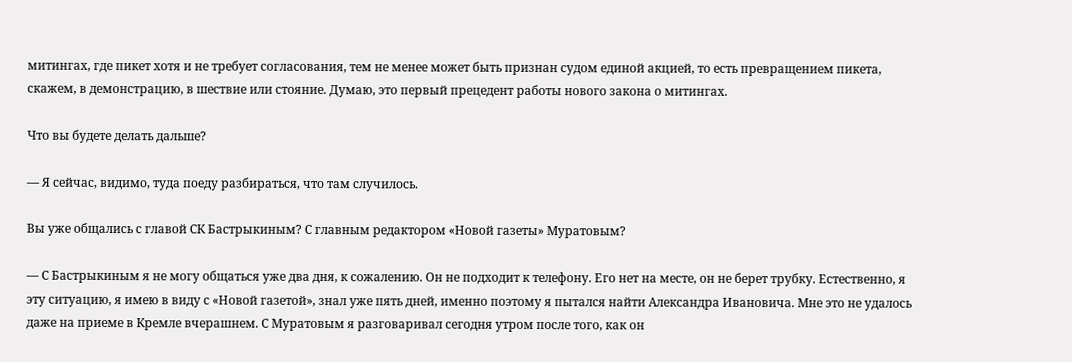митингах, где пикет хотя и не требует согласования, тем не менее может быть признан судом единой акцией, то есть превращением пикета, скажем, в демонстрацию, в шествие или стояние. Думаю, это первый прецедент работы нового закона о митингах.

Что вы будете делать дальше?

— Я сейчас, видимо, туда поеду разбираться, что там случилось.

Вы уже общались с главой СК Бастрыкиным? С главным редактором «Новой газеты» Муратовым?

— С Бастрыкиным я не могу общаться уже два дня, к сожалению. Он не подходит к телефону. Его нет на месте, он не берет трубку. Естественно, я эту ситуацию, я имею в виду с «Новой газетой», знал уже пять дней, именно поэтому я пытался найти Александра Ивановича. Мне это не удалось даже на приеме в Кремле вчерашнем. С Муратовым я разговаривал сегодня утром после того, как он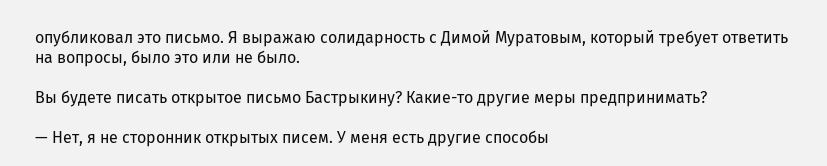опубликовал это письмо. Я выражаю солидарность с Димой Муратовым, который требует ответить на вопросы, было это или не было.

Вы будете писать открытое письмо Бастрыкину? Какие-то другие меры предпринимать?

— Нет, я не сторонник открытых писем. У меня есть другие способы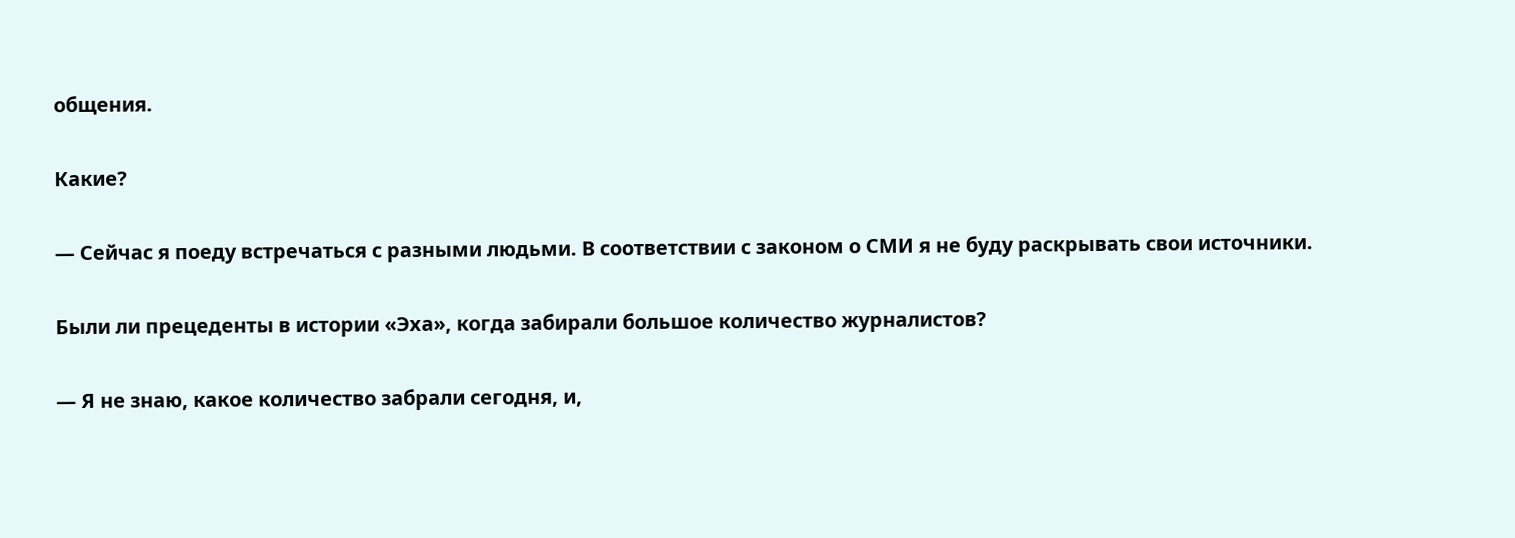общения.

Какие?

— Сейчас я поеду встречаться с разными людьми. В соответствии с законом о СМИ я не буду раскрывать свои источники.

Были ли прецеденты в истории «Эха», когда забирали большое количество журналистов?

— Я не знаю, какое количество забрали сегодня, и,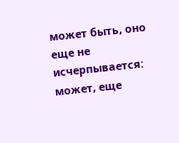может быть, оно еще не исчерпывается: может, еще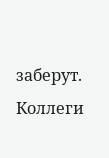заберут. Коллеги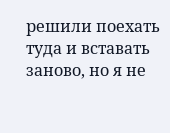решили поехать туда и вставать заново, но я не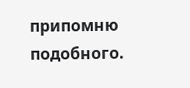припомню подобного.